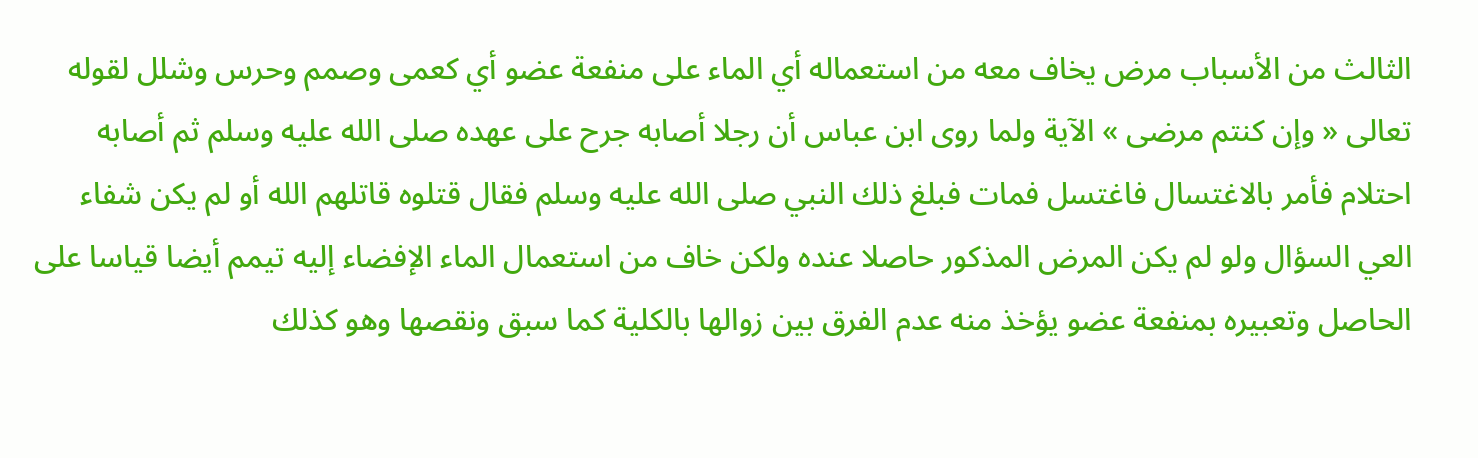الثالث من الأسباب مرض يخاف معه من استعماله أي الماء على منفعة عضو أي كعمى وصمم وحرس وشلل لقوله تعالى « وإن كنتم مرضى » الآية ولما روى ابن عباس أن رجلا أصابه جرح على عهده صلى الله عليه وسلم ثم أصابه احتلام فأمر بالاغتسال فاغتسل فمات فبلغ ذلك النبي صلى الله عليه وسلم فقال قتلوه قاتلهم الله أو لم يكن شفاء العي السؤال ولو لم يكن المرض المذكور حاصلا عنده ولكن خاف من استعمال الماء الإفضاء إليه تيمم أيضا قياسا على الحاصل وتعبيره بمنفعة عضو يؤخذ منه عدم الفرق بين زوالها بالكلية كما سبق ونقصها وهو كذلك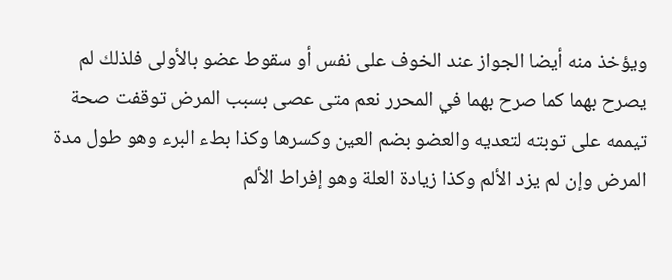ويؤخذ منه أيضا الجواز عند الخوف على نفس أو سقوط عضو بالأولى فلذلك لم يصرح بهما كما صرح بهما في المحرر نعم متى عصى بسبب المرض توقفت صحة تيممه على توبته لتعديه والعضو بضم العين وكسرها وكذا بطء البرء وهو طول مدة المرض وإن لم يزد الألم وكذا زيادة العلة وهو إفراط الألم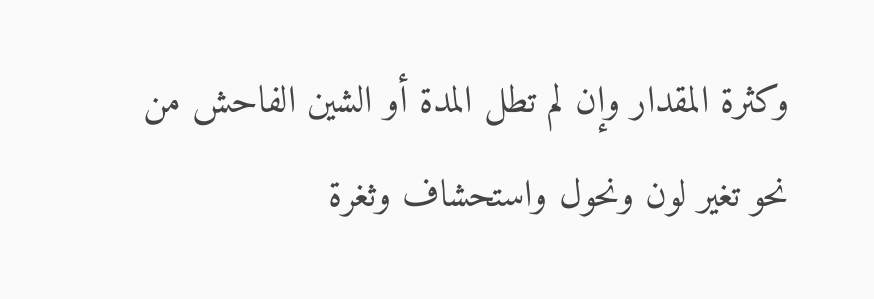وكثرة المقدار وإن لم تطل المدة أو الشين الفاحش من نحو تغير لون ونحول واستحشاف وثغرة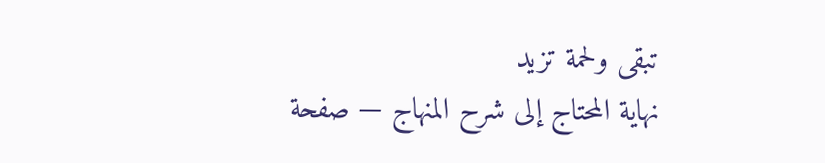تبقى ولحمة تزيد
نهاية المحتاج إلى شرح المنهاج — صفحة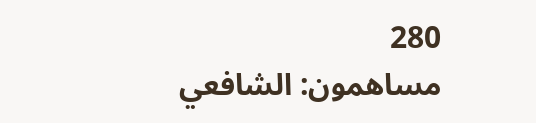280
مساهمون: الشافعي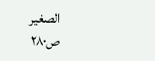الصغير
ص٢٨٠